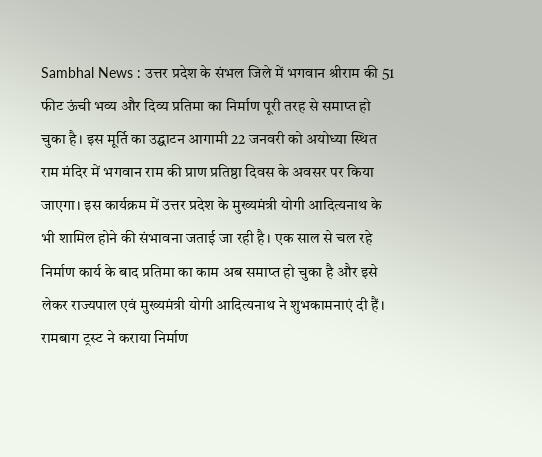Sambhal News : उत्तर प्रदेश के संभल जिले में भगवान श्रीराम की 51 फीट ऊंची भव्य और दिव्य प्रतिमा का निर्माण पूरी तरह से समाप्त हो चुका है। इस मूर्ति का उद्घाटन आगामी 22 जनवरी को अयोध्या स्थित राम मंदिर में भगवान राम की प्राण प्रतिष्ठा दिवस के अवसर पर किया जाएगा। इस कार्यक्रम में उत्तर प्रदेश के मुख्यमंत्री योगी आदित्यनाथ के भी शामिल होने की संभावना जताई जा रही है। एक साल से चल रहे निर्माण कार्य के बाद प्रतिमा का काम अब समाप्त हो चुका है और इसे लेकर राज्यपाल एवं मुख्यमंत्री योगी आदित्यनाथ ने शुभकामनाएं दी हैं।
रामबाग ट्रस्ट ने कराया निर्माण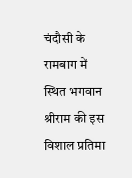चंदौसी के रामबाग में स्थित भगवान श्रीराम की इस विशाल प्रतिमा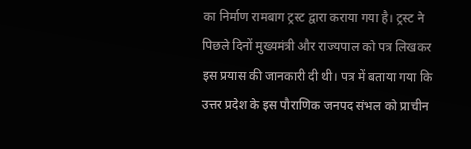का निर्माण रामबाग ट्रस्ट द्वारा कराया गया है। ट्रस्ट ने पिछले दिनों मुख्यमंत्री और राज्यपाल को पत्र लिखकर इस प्रयास की जानकारी दी थी। पत्र में बताया गया कि उत्तर प्रदेश के इस पौराणिक जनपद संभल को प्राचीन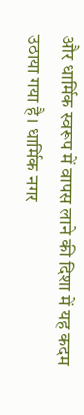और धार्मिक स्वरूप में वापस लाने की दिशा में यह कदम उठाया गया है। धार्मिक नगर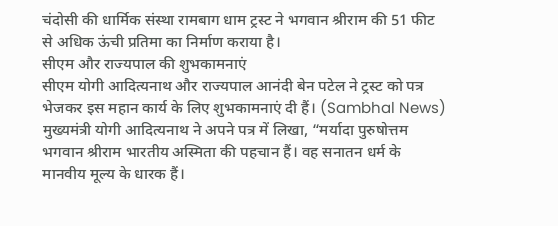चंदोसी की धार्मिक संस्था रामबाग धाम ट्रस्ट ने भगवान श्रीराम की 51 फीट से अधिक ऊंची प्रतिमा का निर्माण कराया है।
सीएम और राज्यपाल की शुभकामनाएं
सीएम योगी आदित्यनाथ और राज्यपाल आनंदी बेन पटेल ने ट्रस्ट को पत्र भेजकर इस महान कार्य के लिए शुभकामनाएं दी हैं। (Sambhal News) मुख्यमंत्री योगी आदित्यनाथ ने अपने पत्र में लिखा, “मर्यादा पुरुषोत्तम भगवान श्रीराम भारतीय अस्मिता की पहचान हैं। वह सनातन धर्म के मानवीय मूल्य के धारक हैं।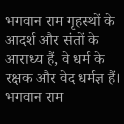भगवान राम गृहस्थों के आदर्श और संतों के आराध्य हैं, वे धर्म के रक्षक और वेद धर्मज्ञ हैं। भगवान राम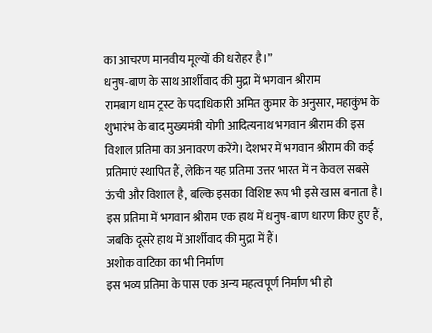का आचरण मानवीय मूल्यों की धरोहर है।”
धनुष-बाण के साथ आर्शीवाद की मुद्रा में भगवान श्रीराम
रामबाग धाम ट्रस्ट के पदाधिकारी अमित कुमार के अनुसार, महाकुंभ के शुभारंभ के बाद मुख्यमंत्री योगी आदित्यनाथ भगवान श्रीराम की इस विशाल प्रतिमा का अनावरण करेंगे। देशभर में भगवान श्रीराम की कई प्रतिमाएं स्थापित हैं, लेकिन यह प्रतिमा उत्तर भारत में न केवल सबसे ऊंची और विशाल है, बल्कि इसका विशिष्ट रूप भी इसे खास बनाता है। इस प्रतिमा में भगवान श्रीराम एक हाथ में धनुष-बाण धारण किए हुए हैं, जबकि दूसरे हाथ में आर्शीवाद की मुद्रा में हैं।
अशोक वाटिका का भी निर्माण
इस भव्य प्रतिमा के पास एक अन्य महत्वपूर्ण निर्माण भी हो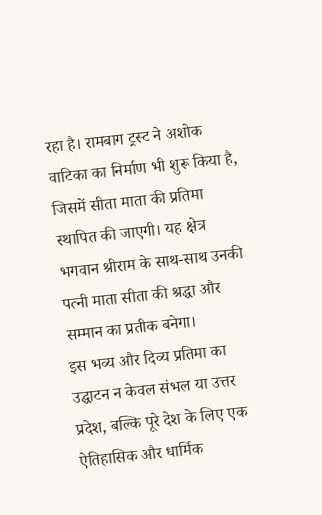रहा है। रामबाग ट्रस्ट ने अशोक वाटिका का निर्माण भी शुरू किया है, जिसमें सीता माता की प्रतिमा स्थापित की जाएगी। यह क्षेत्र भगवान श्रीराम के साथ-साथ उनकी पत्नी माता सीता की श्रद्धा और सम्मान का प्रतीक बनेगा।
इस भव्य और दिव्य प्रतिमा का उद्घाटन न केवल संभल या उत्तर प्रदेश, बल्कि पूरे देश के लिए एक ऐतिहासिक और धार्मिक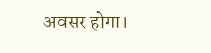अवसर होगा।